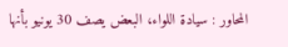المحاور : سيادة اللواء، البعض يصف 30 يونيو بأنها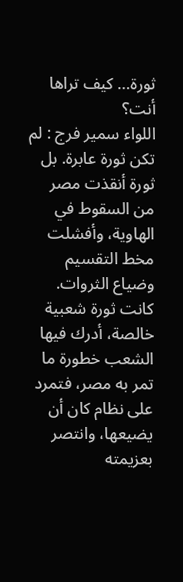ثورة… كيف تراها أنت؟
اللواء سمير فرج : لم تكن ثورة عابرة. بل ثورة أنقذت مصر من السقوط في الهاوية، وأفشلت مخط التقسيم وضياع الثروات. كانت ثورة شعبية خالصة، أدرك فيها الشعب خطورة ما تمر به مصر، فتمرد على نظام كان أن يضيعها، وانتصر بعزيمته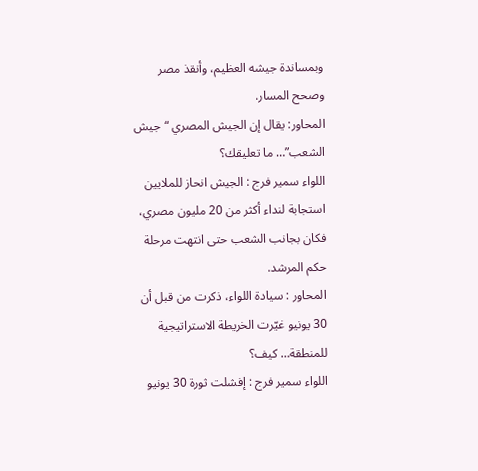وبمساندة جيشه العظيم، وأنقذ مصر وصحح المسار.
المحاور: يقال إن الجيش المصري “جيش الشعب”… ما تعليقك؟
اللواء سمير فرج : الجيش انحاز للملايين استجابة لنداء أكثر من 20 مليون مصري، فكان بجانب الشعب حتى انتهت مرحلة حكم المرشد.
المحاور : سيادة اللواء، ذكرت من قبل أن 30 يونيو غيّرت الخريطة الاستراتيجية للمنطقة… كيف؟
اللواء سمير فرج : إفشلت ثورة 30 يونيو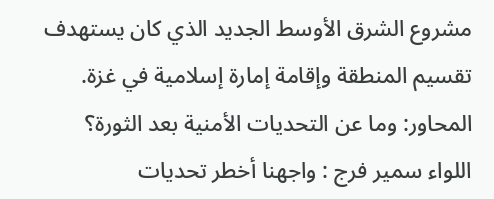مشروع الشرق الأوسط الجديد الذي كان يستهدف تقسيم المنطقة وإقامة إمارة إسلامية في غزة.
المحاور: وما عن التحديات الأمنية بعد الثورة؟
اللواء سمير فرج : واجهنا أخطر تحديات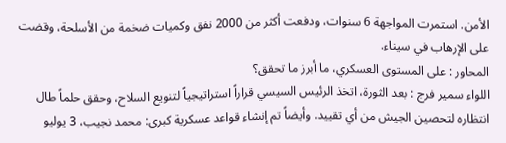الأمن. استمرت المواجهة 6 سنوات، ودفعت أكثر من 2000 نفق وكميات ضخمة من الأسلحة، وقضت على الإرهاب في سيناء.
المحاور : على المستوى العسكري، ما أبرز ما تحقق؟
اللواء سمير فرج : بعد الثورة، اتخذ الرئيس السيسي قراراً استراتيجياً لتنويع السلاح، وحقق حلماً طال انتظاره لتحصين الجيش من أي تقييد. وأيضاً تم إنشاء قواعد عسكرية كبرى: محمد نجيب، 3 يوليو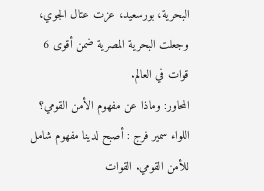البحرية، بورسعيد، عزت عتال الجوي، وجعلت البحرية المصرية ضمن أقوى 6 قوات في العالم.
المحاور: وماذا عن مفهوم الأمن القومي؟
اللواء سمير فرج : أصبح لدينا مفهوم شامل للأمن القومي. القوات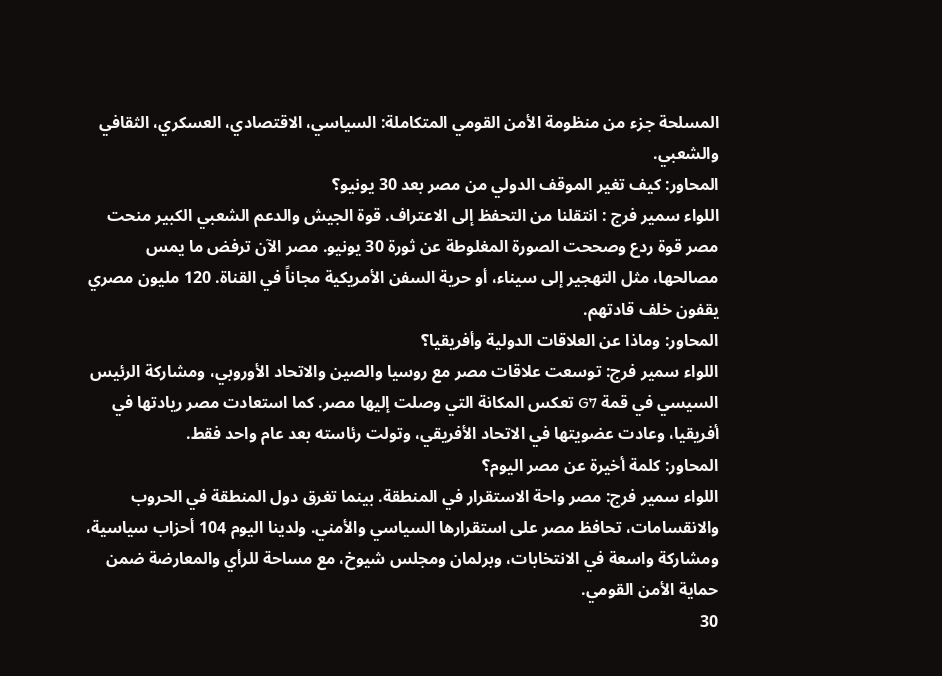المسلحة جزء من منظومة الأمن القومي المتكاملة: السياسي، الاقتصادي، العسكري، الثقافي والشعبي.
المحاور: كيف تغير الموقف الدولي من مصر بعد 30 يونيو؟
اللواء سمير فرج : انتقلنا من التحفظ إلى الاعتراف. قوة الجيش والدعم الشعبي الكبير منحت مصر قوة ردع وصححت الصورة المغلوطة عن ثورة 30 يونيو. مصر الآن ترفض ما يمس مصالحها، مثل التهجير إلى سيناء، أو حرية السفن الأمريكية مجاناً في القناة. 120 مليون مصري يقفون خلف قادتهم.
المحاور: وماذا عن العلاقات الدولية وأفريقيا؟
اللواء سمير فرج: توسعت علاقات مصر مع روسيا والصين والاتحاد الأوروبي، ومشاركة الرئيس السيسي في قمة G7 تعكس المكانة التي وصلت إليها مصر. كما استعادت مصر ريادتها في أفريقيا، وعادت عضويتها في الاتحاد الأفريقي، وتولت رئاسته بعد عام واحد فقط.
المحاور: كلمة أخيرة عن مصر اليوم؟
اللواء سمير فرج: مصر واحة الاستقرار في المنطقة. بينما تغرق دول المنطقة في الحروب والانقسامات، تحافظ مصر على استقرارها السياسي والأمني. ولدينا اليوم 104 أحزاب سياسية، ومشاركة واسعة في الانتخابات، وبرلمان ومجلس شيوخ، مع مساحة للرأي والمعارضة ضمن حماية الأمن القومي.
30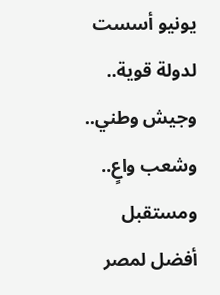يونيو أسست لدولة قوية.. وجيش وطني.. وشعب واعٍ.. ومستقبل أفضل لمصر